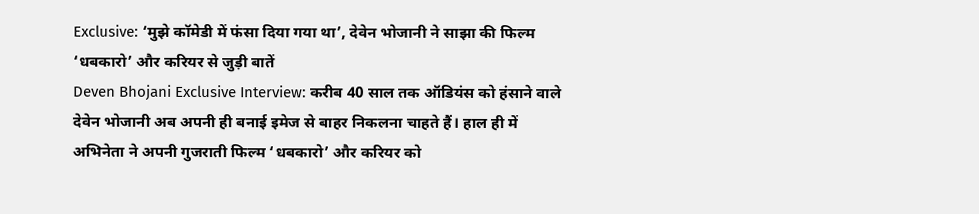Exclusive: ‘मुझे कॉमेडी में फंसा दिया गया था’, देवेन भोजानी ने साझा की फिल्म ‘धबकारो’ और करियर से जुड़ी बातें
Deven Bhojani Exclusive Interview: करीब 40 साल तक ऑडियंस को हंसाने वाले देवेन भोजानी अब अपनी ही बनाई इमेज से बाहर निकलना चाहते हैं। हाल ही में अभिनेता ने अपनी गुजराती फिल्म ‘धबकारो’ और करियर को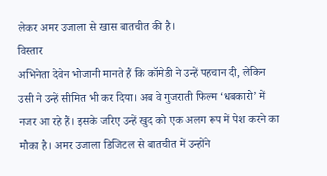लेकर अमर उजाला से खास बातचीत की है।
विस्तार
अभिनेता देवेन भोजानी मानते हैं कि कॉमेडी ने उन्हें पहचान दी, लेकिन उसी ने उन्हें सीमित भी कर दिया। अब वे गुजराती फिल्म ‘धबकारो’ में नजर आ रहे हैं। इसके जरिए उन्हें खुद को एक अलग रूप में पेश करने का मौका है। अमर उजाला डिजिटल से बातचीत में उन्होंने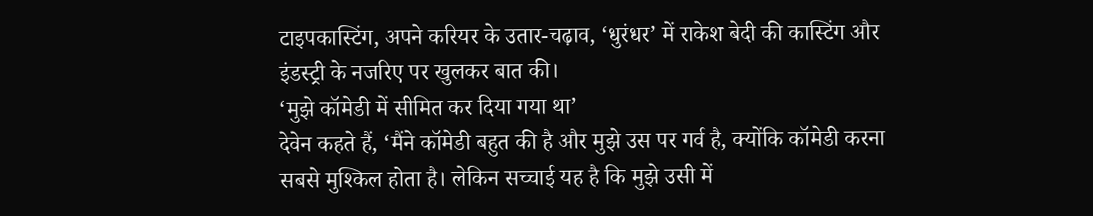टाइपकास्टिंग, अपने करियर के उतार-चढ़ाव, ‘धुरंधर’ में राकेश बेदी की कास्टिंग और इंडस्ट्री के नजरिए पर खुलकर बात की।
‘मुझे कॉमेडी में सीमित कर दिया गया था’
देवेन कहते हैं, ‘मैंने कॉमेडी बहुत की है और मुझे उस पर गर्व है, क्योंकि कॉमेडी करना सबसे मुश्किल होता है। लेकिन सच्चाई यह है कि मुझे उसी में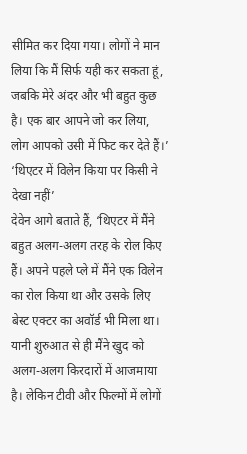सीमित कर दिया गया। लोगों ने मान लिया कि मैं सिर्फ यही कर सकता हूं, जबकि मेरे अंदर और भी बहुत कुछ है। एक बार आपने जो कर लिया, लोग आपको उसी में फिट कर देते हैं।’
‘थिएटर में विलेन किया पर किसी ने देखा नहीं’
देवेन आगे बताते हैं, ‘थिएटर में मैंने बहुत अलग-अलग तरह के रोल किए हैं। अपने पहले प्ले में मैंने एक विलेन का रोल किया था और उसके लिए बेस्ट एक्टर का अवॉर्ड भी मिला था। यानी शुरुआत से ही मैंने खुद को अलग-अलग किरदारों में आजमाया है। लेकिन टीवी और फिल्मों में लोगों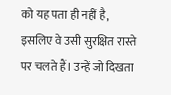को यह पता ही नहीं है, इसलिए वे उसी सुरक्षित रास्ते पर चलते हैं। उन्हें जो दिखता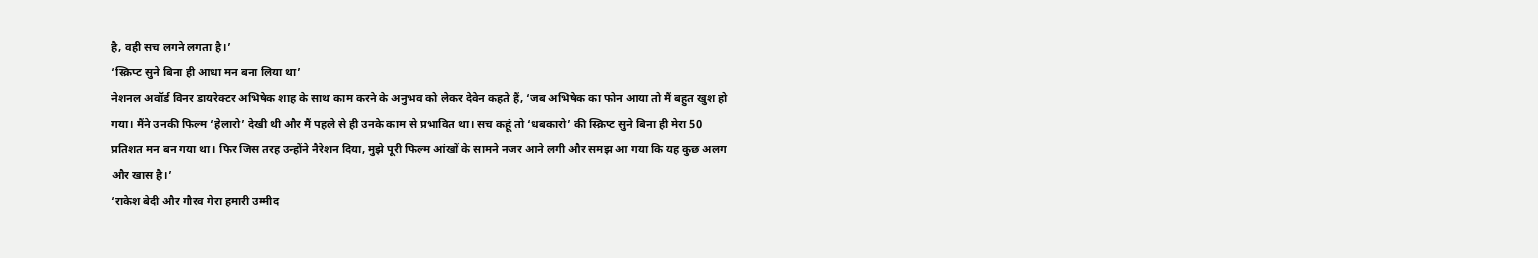है, वही सच लगने लगता है।’
‘स्क्रिप्ट सुने बिना ही आधा मन बना लिया था’
नेशनल अवॉर्ड विनर डायरेक्टर अभिषेक शाह के साथ काम करने के अनुभव को लेकर देवेन कहते हैं, ‘जब अभिषेक का फोन आया तो मैं बहुत खुश हो गया। मैंने उनकी फिल्म ‘हेलारो’ देखी थी और मैं पहले से ही उनके काम से प्रभावित था। सच कहूं तो ‘धबकारो’ की स्क्रिप्ट सुने बिना ही मेरा 50 प्रतिशत मन बन गया था। फिर जिस तरह उन्होंने नैरेशन दिया, मुझे पूरी फिल्म आंखों के सामने नजर आने लगी और समझ आ गया कि यह कुछ अलग और खास है।’
‘राकेश बेदी और गौरव गेरा हमारी उम्मीद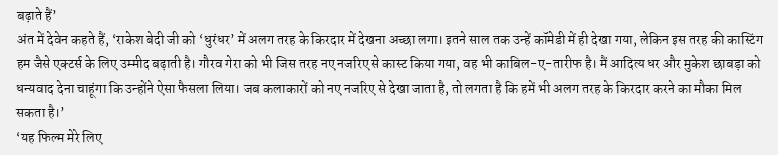बढ़ाते हैं’
अंत में देवेन कहते हैं, ‘राकेश बेदी जी को ‘धुरंधर’ में अलग तरह के किरदार में देखना अच्छा लगा। इतने साल तक उन्हें कॉमेडी में ही देखा गया, लेकिन इस तरह की कास्टिंग हम जैसे एक्टर्स के लिए उम्मीद बढ़ाती है। गौरव गेरा को भी जिस तरह नए नजरिए से कास्ट किया गया, वह भी काबिल-ए-तारीफ है। मैं आदित्य धर और मुकेश छाबड़ा को धन्यवाद देना चाहूंगा कि उन्होंने ऐसा फैसला लिया। जब कलाकारों को नए नजरिए से देखा जाता है, तो लगता है कि हमें भी अलग तरह के किरदार करने का मौका मिल सकता है।’
‘यह फिल्म मेरे लिए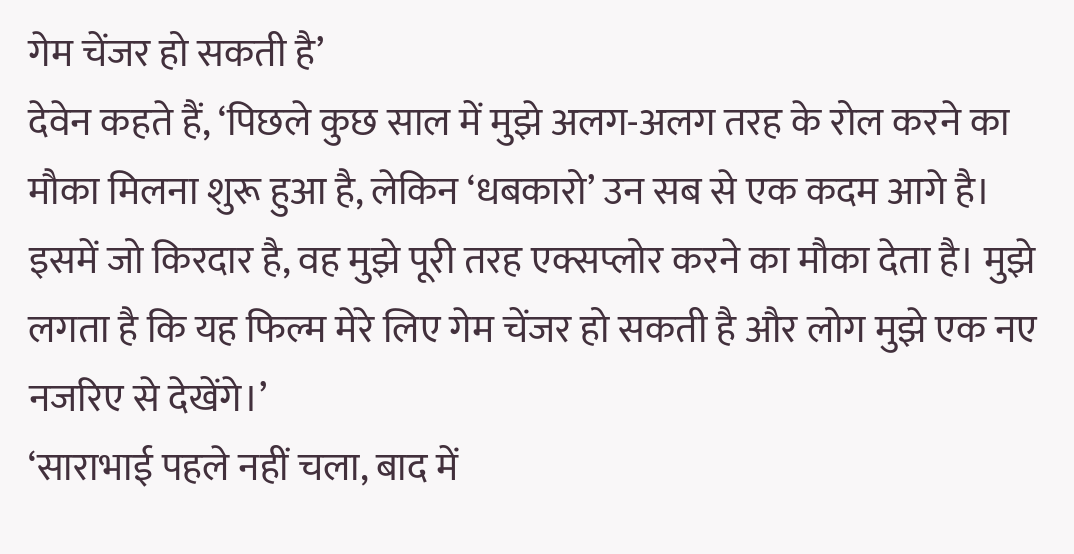गेम चेंजर हो सकती है’
देवेन कहते हैं, ‘पिछले कुछ साल में मुझे अलग-अलग तरह के रोल करने का मौका मिलना शुरू हुआ है, लेकिन ‘धबकारो’ उन सब से एक कदम आगे है। इसमें जो किरदार है, वह मुझे पूरी तरह एक्सप्लोर करने का मौका देता है। मुझे लगता है कि यह फिल्म मेरे लिए गेम चेंजर हो सकती है और लोग मुझे एक नए नजरिए से देखेंगे।’
‘साराभाई पहले नहीं चला, बाद में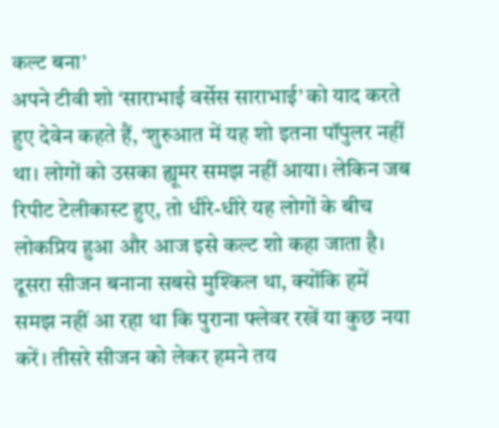कल्ट बना’
अपने टीवी शो ‘साराभाई वर्सेस साराभाई’ को याद करते हुए देवेन कहते हैं, ‘शुरुआत में यह शो इतना पॉपुलर नहीं था। लोगों को उसका ह्यूमर समझ नहीं आया। लेकिन जब रिपीट टेलीकास्ट हुए, तो धीरे-धीरे यह लोगों के बीच लोकप्रिय हुआ और आज इसे कल्ट शो कहा जाता है। दूसरा सीजन बनाना सबसे मुश्किल था, क्योंकि हमें समझ नहीं आ रहा था कि पुराना फ्लेवर रखें या कुछ नया करें। तीसरे सीजन को लेकर हमने तय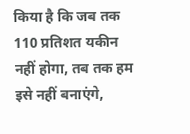किया है कि जब तक 110 प्रतिशत यकीन नहीं होगा, तब तक हम इसे नहीं बनाएंगे,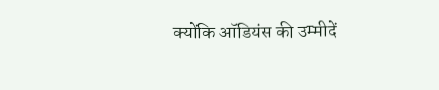क्योंकि ऑडियंस की उम्मीदें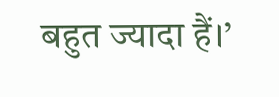बहुत ज्यादा हैं।’